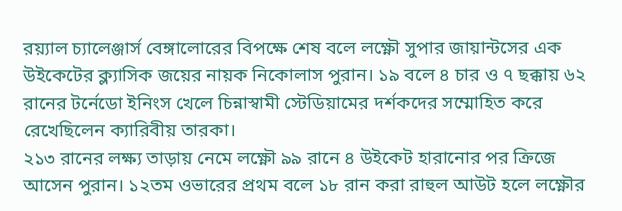রয়্যাল চ্যালেঞ্জার্স বেঙ্গালোরের বিপক্ষে শেষ বলে লক্ষ্ণৌ সুপার জায়ান্টসের এক উইকেটের ক্ল্যাসিক জয়ের নায়ক নিকোলাস পুরান। ১৯ বলে ৪ চার ও ৭ ছক্কায় ৬২ রানের টর্নেডো ইনিংস খেলে চিন্নাস্বামী স্টেডিয়ামের দর্শকদের সম্মোহিত করে রেখেছিলেন ক্যারিবীয় তারকা।
২১৩ রানের লক্ষ্য তাড়ায় নেমে লক্ষ্ণৌ ৯৯ রানে ৪ উইকেট হারানোর পর ক্রিজে আসেন পুরান। ১২তম ওভারের প্রথম বলে ১৮ রান করা রাহুল আউট হলে লক্ষ্ণৌর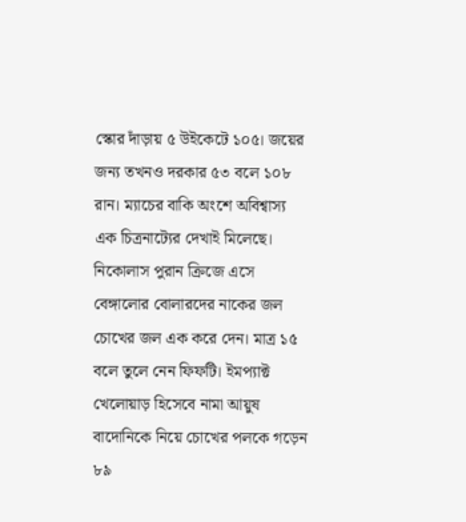স্কোর দাঁড়ায় ৫ উইকেটে ১০৫। জয়ের জন্য তখনও দরকার ৫৩ বলে ১০৮ রান। ম্যাচের বাকি অংশে অবিশ্বাস্য এক চিত্রনাট্যের দেখাই মিলেছে।
নিকোলাস পুরান ক্রিজে এসে বেঙ্গালোর বোলারদের নাকের জল চোখের জল এক করে দেন। মাত্র ১৫ বলে তুলে নেন ফিফটি। ইমপ্যাক্ট খেলোয়াড় হিসেবে নামা আয়ুষ বাদোনিকে নিয়ে চোখের পলকে গড়েন ৮৯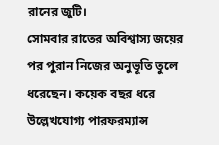রানের জুটি।
সোমবার রাতের অবিশ্বাস্য জয়ের পর পুরান নিজের অনুভূতি তুলে ধরেছেন। কয়েক বছর ধরে উল্লেখযোগ্য পারফরম্যান্স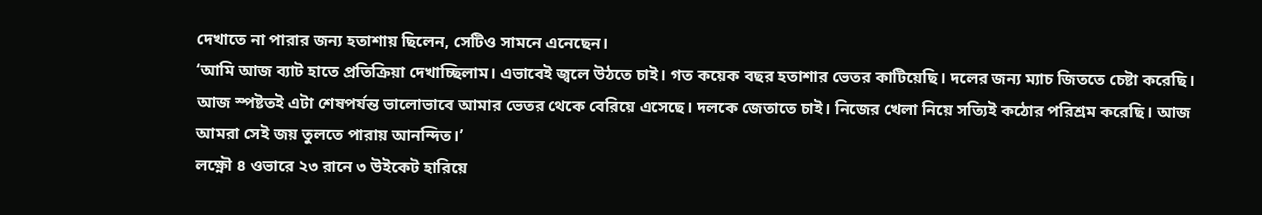দেখাতে না পারার জন্য হতাশায় ছিলেন, সেটিও সামনে এনেছেন।
‘আমি আজ ব্যাট হাতে প্রতিক্রিয়া দেখাচ্ছিলাম। এভাবেই জ্বলে উঠতে চাই। গত কয়েক বছর হতাশার ভেতর কাটিয়েছি। দলের জন্য ম্যাচ জিততে চেষ্টা করেছি। আজ স্পষ্টতই এটা শেষপর্যন্ত ভালোভাবে আমার ভেতর থেকে বেরিয়ে এসেছে। দলকে জেতাতে চাই। নিজের খেলা নিয়ে সত্যিই কঠোর পরিশ্রম করেছি। আজ আমরা সেই জয় তুলতে পারায় আনন্দিত।’
লক্ষ্ণৌ ৪ ওভারে ২৩ রানে ৩ উইকেট হারিয়ে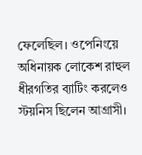ফেলেছিল। ওপেনিংয়ে অধিনায়ক লোকেশ রাহুল ধীরগতির ব্যাটিং করলেও স্টয়নিস ছিলেন আগ্রাসী।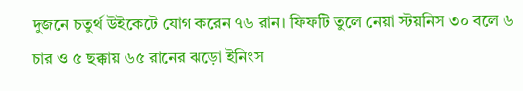দুজনে চতুর্থ উইকেটে যোগ করেন ৭৬ রান। ফিফটি তুলে নেয়া স্টয়নিস ৩০ বলে ৬ চার ও ৫ ছক্কায় ৬৫ রানের ঝড়ো ইনিংস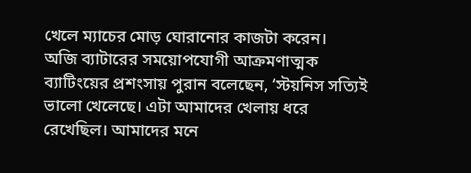খেলে ম্যাচের মোড় ঘোরানোর কাজটা করেন।
অজি ব্যাটারের সময়োপযোগী আক্রমণাত্মক ব্যাটিংয়ের প্রশংসায় পুরান বলেছেন, ‘স্টয়নিস সত্যিই ভালো খেলেছে। এটা আমাদের খেলায় ধরে রেখেছিল। আমাদের মনে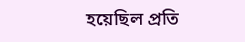হয়েছিল প্রতি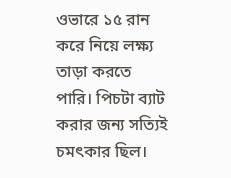ওভারে ১৫ রান করে নিয়ে লক্ষ্য তাড়া করতে পারি। পিচটা ব্যাট করার জন্য সত্যিই চমৎকার ছিল।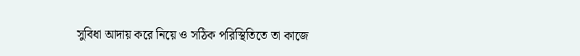সুবিধা আদায় করে নিয়ে ও সঠিক পরিস্থিতিতে তা কাজে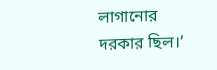লাগানোর দরকার ছিল।’